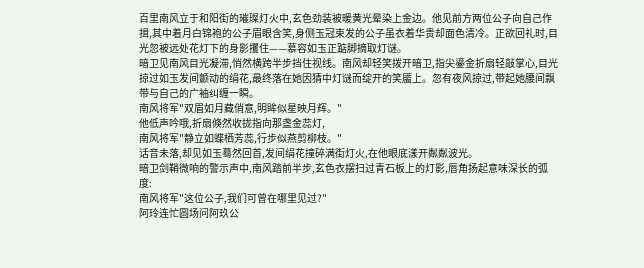百里南风立于和阳街的璀璨灯火中,玄色劲装被暖黄光晕染上金边。他见前方两位公子向自己作揖,其中着月白锦袍的公子眉眼含笑,身侧玉冠束发的公子虽衣着华贵却面色清冷。正欲回礼时,目光忽被远处花灯下的身影攫住——慕容如玉正踮脚摘取灯谜。
暗卫见南风目光凝滞,悄然横跨半步挡住视线。南风却轻笑拨开暗卫,指尖鎏金折扇轻敲掌心,目光掠过如玉发间颤动的绢花,最终落在她因猜中灯谜而绽开的笑靥上。忽有夜风掠过,带起她腰间飘带与自己的广袖纠缠一瞬。
南风将军"双眉如月藏俏意,明眸似星映月辉。"
他低声吟哦,折扇倏然收拢指向那盏金蕊灯,
南风将军"静立如蝶栖芳蕊,行步似燕剪柳枝。"
话音未落,却见如玉蓦然回首,发间绢花撞碎满街灯火,在他眼底漾开粼粼波光。
暗卫剑鞘微响的警示声中,南风踏前半步,玄色衣摆扫过青石板上的灯影,唇角扬起意味深长的弧度:
南风将军"这位公子,我们可曾在哪里见过?"
阿玲连忙圆场问阿玖公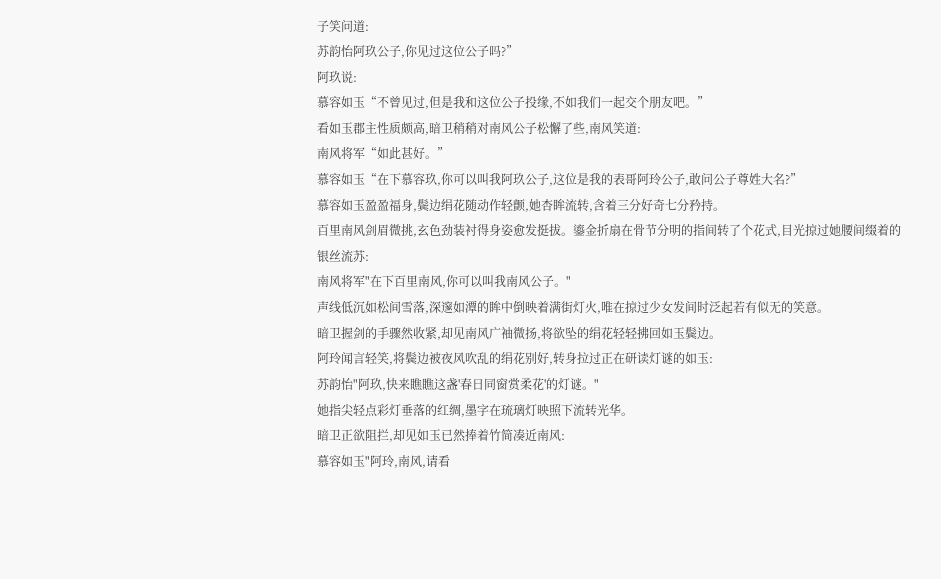子笑问道:
苏韵怡阿玖公子,你见过这位公子吗?”
阿玖说:
慕容如玉“不曾见过,但是我和这位公子投缘,不如我们一起交个朋友吧。”
看如玉郡主性质颇高,暗卫稍稍对南风公子松懈了些,南风笑道:
南风将军“如此甚好。”
慕容如玉“在下慕容玖,你可以叫我阿玖公子,这位是我的表哥阿玲公子,敢问公子尊姓大名?”
慕容如玉盈盈福身,鬓边绢花随动作轻颤,她杏眸流转,含着三分好奇七分矜持。
百里南风剑眉微挑,玄色劲装衬得身姿愈发挺拔。鎏金折扇在骨节分明的指间转了个花式,目光掠过她腰间缀着的银丝流苏:
南风将军"在下百里南风,你可以叫我南风公子。"
声线低沉如松间雪落,深邃如潭的眸中倒映着满街灯火,唯在掠过少女发间时泛起若有似无的笑意。
暗卫握剑的手骤然收紧,却见南风广袖微扬,将欲坠的绢花轻轻拂回如玉鬓边。
阿玲闻言轻笑,将鬓边被夜风吹乱的绢花别好,转身拉过正在研读灯谜的如玉:
苏韵怡"阿玖,快来瞧瞧这盏'春日同窗赏柔花'的灯谜。"
她指尖轻点彩灯垂落的红绸,墨字在琉璃灯映照下流转光华。
暗卫正欲阻拦,却见如玉已然捧着竹简凑近南风:
慕容如玉"阿玲,南风,请看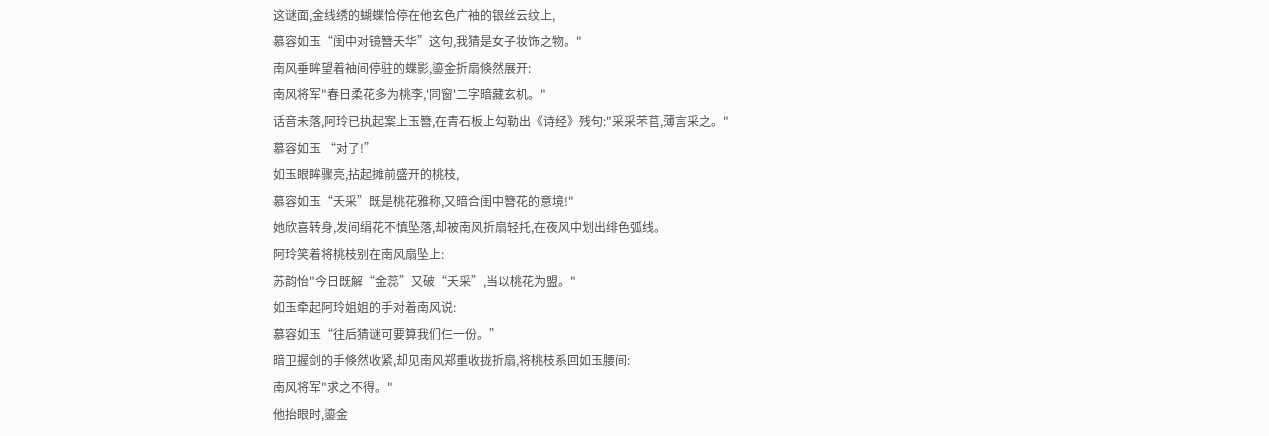这谜面,金线绣的蝴蝶恰停在他玄色广袖的银丝云纹上,
慕容如玉“闺中对镜簪夭华”这句,我猜是女子妆饰之物。"
南风垂眸望着袖间停驻的蝶影,鎏金折扇倏然展开:
南风将军"春日柔花多为桃李,'同窗'二字暗藏玄机。"
话音未落,阿玲已执起案上玉簪,在青石板上勾勒出《诗经》残句:"采采芣苢,薄言采之。"
慕容如玉 “对了!”
如玉眼眸骤亮,拈起摊前盛开的桃枝,
慕容如玉“夭采”既是桃花雅称,又暗合闺中簪花的意境!"
她欣喜转身,发间绢花不慎坠落,却被南风折扇轻托,在夜风中划出绯色弧线。
阿玲笑着将桃枝别在南风扇坠上:
苏韵怡"今日既解“金蕊”又破“夭采”,当以桃花为盟。"
如玉牵起阿玲姐姐的手对着南风说:
慕容如玉“往后猜谜可要算我们仨一份。”
暗卫握剑的手倏然收紧,却见南风郑重收拢折扇,将桃枝系回如玉腰间:
南风将军"求之不得。"
他抬眼时,鎏金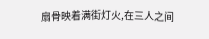扇骨映着满街灯火,在三人之间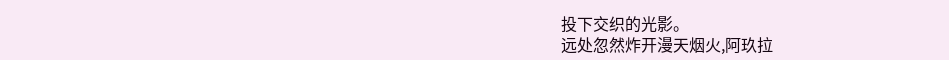投下交织的光影。
远处忽然炸开漫天烟火,阿玖拉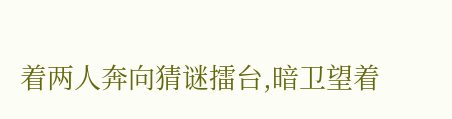着两人奔向猜谜擂台,暗卫望着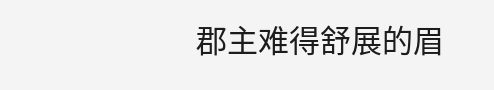郡主难得舒展的眉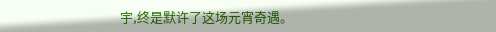宇,终是默许了这场元宵奇遇。